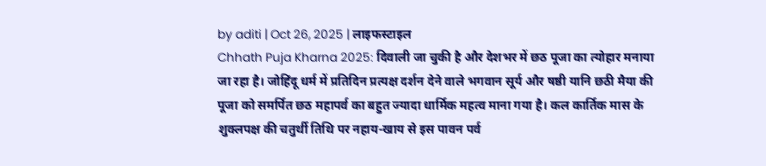by aditi | Oct 26, 2025 | लाइफस्टाइल
Chhath Puja Kharna 2025: दिवाली जा चुकी है और देशभर में छठ पूजा का त्योहार मनाया जा रहा है। जोहिंदू धर्म में प्रतिदिन प्रत्यक्ष दर्शन देने वाले भगवान सूर्य और षष्ठी यानि छठी मैया की पूजा को समर्पित छठ महापर्व का बहुत ज्यादा धार्मिक महत्व माना गया है। कल कार्तिक मास के शुक्लपक्ष की चतुर्थी तिथि पर नहाय-खाय से इस पावन पर्व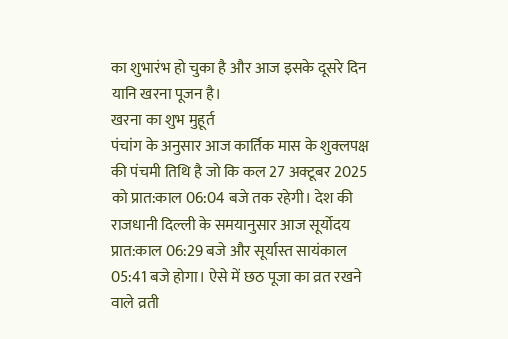का शुभारंभ हो चुका है और आज इसके दूसरे दिन यानि खरना पूजन है।
खरना का शुभ मुहूर्त
पंचांग के अनुसार आज कार्तिक मास के शुक्लपक्ष की पंचमी तिथि है जो कि कल 27 अक्टूबर 2025 को प्रात:काल 06:04 बजे तक रहेगी। देश की राजधानी दिल्ली के समयानुसार आज सूर्योदय प्रात:काल 06:29 बजे और सूर्यास्त सायंकाल 05:41 बजे होगा। ऐसे में छठ पूजा का व्रत रखने वाले व्रती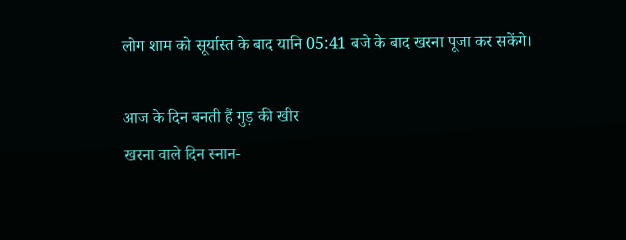लोग शाम को सूर्यास्त के बाद यानि 05:41 बजे के बाद खरना पूजा कर सकेंगे।

आज के दिन बनती हैं गुड़ की खीर
खरना वाले दिन स्नान-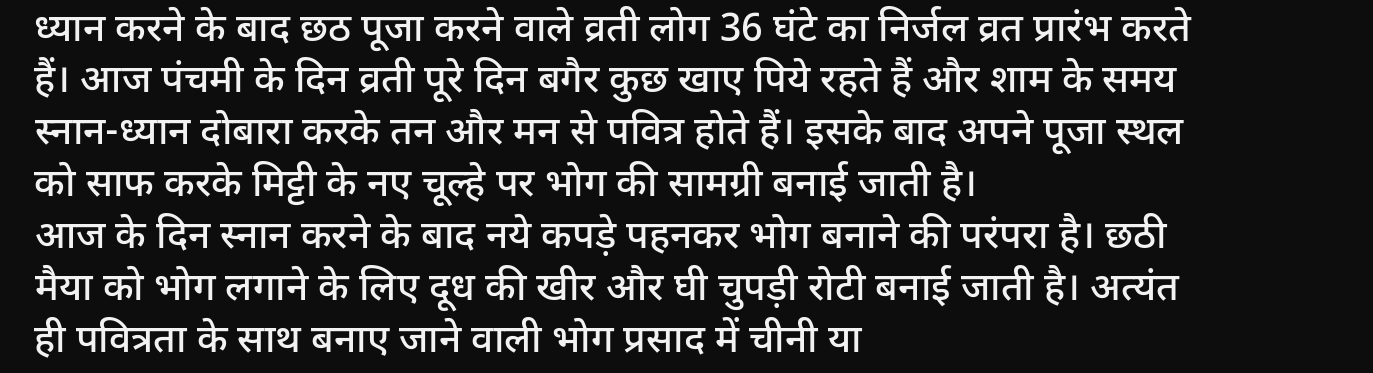ध्यान करने के बाद छठ पूजा करने वाले व्रती लोग 36 घंटे का निर्जल व्रत प्रारंभ करते हैं। आज पंचमी के दिन व्रती पूरे दिन बगैर कुछ खाए पिये रहते हैं और शाम के समय स्नान-ध्यान दोबारा करके तन और मन से पवित्र होते हैं। इसके बाद अपने पूजा स्थल को साफ करके मिट्टी के नए चूल्हे पर भोग की सामग्री बनाई जाती है।
आज के दिन स्नान करने के बाद नये कपड़े पहनकर भोग बनाने की परंपरा है। छठी मैया को भोग लगाने के लिए दूध की खीर और घी चुपड़ी रोटी बनाई जाती है। अत्यंत ही पवित्रता के साथ बनाए जाने वाली भोग प्रसाद में चीनी या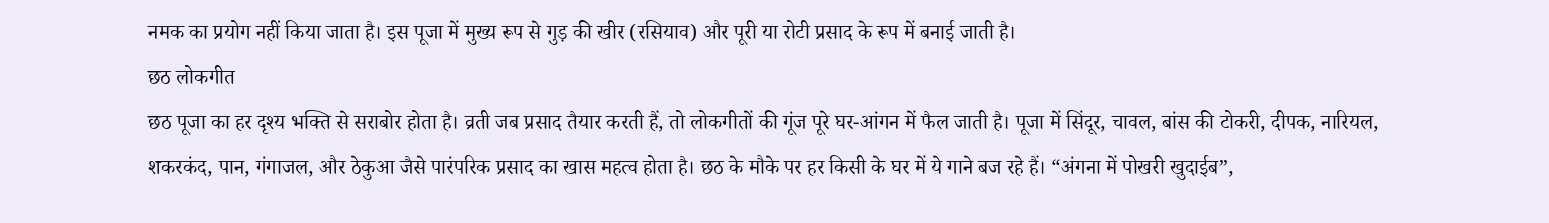नमक का प्रयोग नहीं किया जाता है। इस पूजा में मुख्य रूप से गुड़ की खीर (रसियाव) और पूरी या रोटी प्रसाद के रूप में बनाई जाती है।
छठ लोकगीत
छठ पूजा का हर दृश्य भक्ति से सराबोर होता है। व्रती जब प्रसाद तैयार करती हैं, तो लोकगीतों की गूंज पूरे घर-आंगन में फैल जाती है। पूजा में सिंदूर, चावल, बांस की टोकरी, दीपक, नारियल, शकरकंद, पान, गंगाजल, और ठेकुआ जैसे पारंपरिक प्रसाद का खास महत्व होता है। छठ के मौके पर हर किसी के घर में ये गाने बज रहे हैं। “अंगना में पोखरी खुदाईब”,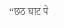“छठ घाट पे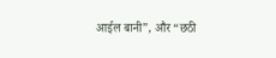आईल बानी”, और “छठी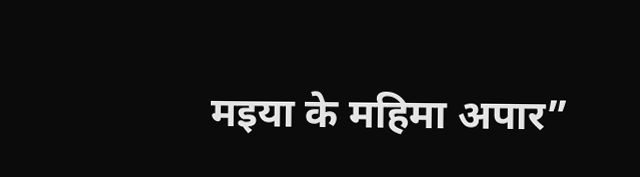मइया के महिमा अपार”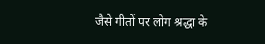जैसे गीतों पर लोग श्रद्धा के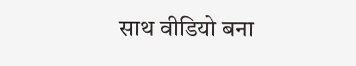साथ वीडियो बना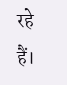रहे हैं।